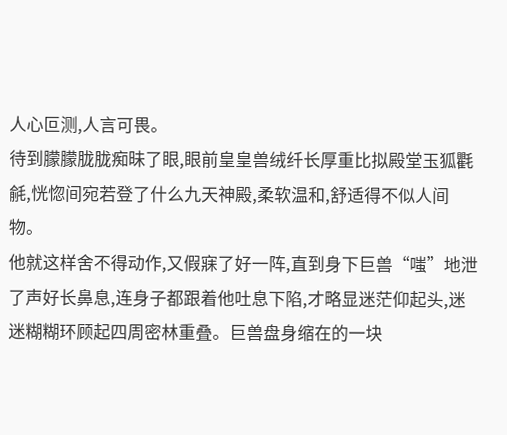人心叵测,人言可畏。
待到朦朦胧胧痴昧了眼,眼前皇皇兽绒纤长厚重比拟殿堂玉狐氍毹,恍惚间宛若登了什么九天神殿,柔软温和,舒适得不似人间物。
他就这样舍不得动作,又假寐了好一阵,直到身下巨兽“嗤”地泄了声好长鼻息,连身子都跟着他吐息下陷,才略显迷茫仰起头,迷迷糊糊环顾起四周密林重叠。巨兽盘身缩在的一块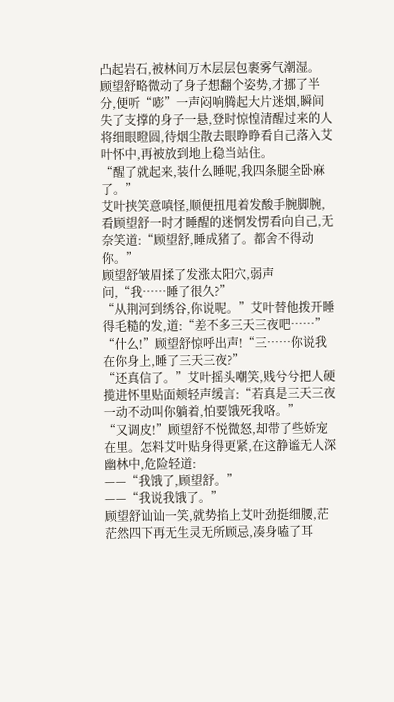凸起岩石,被林间万木层层包裹雾气潮湿。
顾望舒略微动了身子想翻个姿势,才挪了半分,便听“嘭”一声闷响腾起大片迷烟,瞬间失了支撑的身子一悬,登时惊惶清醒过来的人将细眼瞪圆,待烟尘散去眼睁睁看自己落入艾叶怀中,再被放到地上稳当站住。
“醒了就起来,装什么睡呢,我四条腿全卧麻了。”
艾叶挟笑意嗔怪,顺便扭甩着发酸手腕脚腕,看顾望舒一时才睡醒的迷惘发愣看向自己,无奈笑道:“顾望舒,睡成猪了。都舍不得动你。”
顾望舒皱眉揉了发涨太阳穴,弱声问,“我……睡了很久?”
“从荆河到绣谷,你说呢。”艾叶替他拨开睡得毛糙的发,道:“差不多三天三夜吧……”
“什么!”顾望舒惊呼出声!“三……你说我在你身上,睡了三天三夜?”
“还真信了。”艾叶摇头嘲笑,贱兮兮把人硬揽进怀里贴面颊轻声缓言:“若真是三天三夜一动不动叫你躺着,怕要饿死我咯。”
“又调皮!”顾望舒不悦微怒,却带了些娇宠在里。怎料艾叶贴身得更紧,在这静谧无人深幽林中,危险轻道:
——“我饿了,顾望舒。”
——“我说我饿了。”
顾望舒讪讪一笑,就势掐上艾叶劲挺细腰,茫茫然四下再无生灵无所顾忌,凑身嗑了耳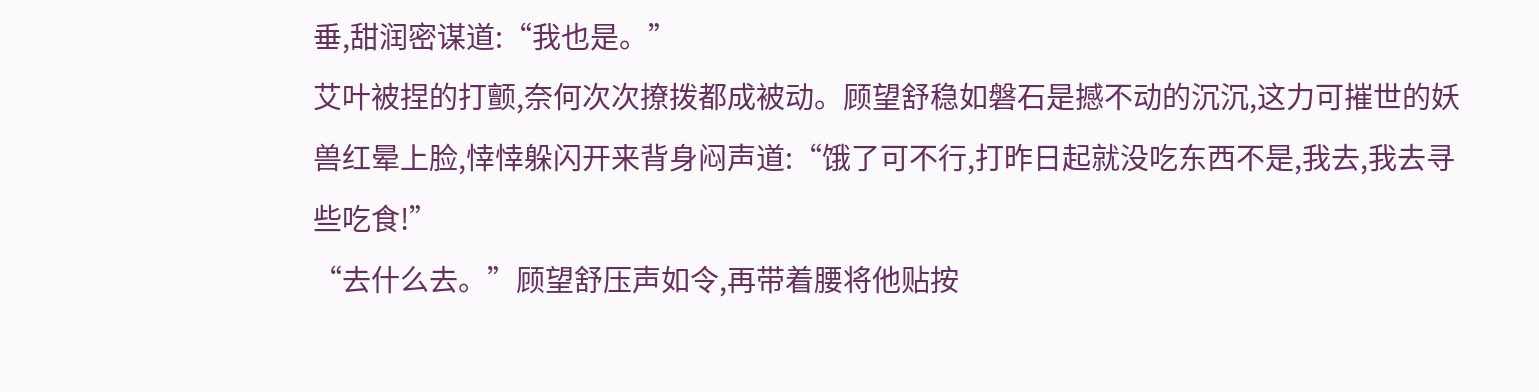垂,甜润密谋道:“我也是。”
艾叶被捏的打颤,奈何次次撩拨都成被动。顾望舒稳如磐石是撼不动的沉沉,这力可摧世的妖兽红晕上脸,悻悻躲闪开来背身闷声道:“饿了可不行,打昨日起就没吃东西不是,我去,我去寻些吃食!”
“去什么去。”顾望舒压声如令,再带着腰将他贴按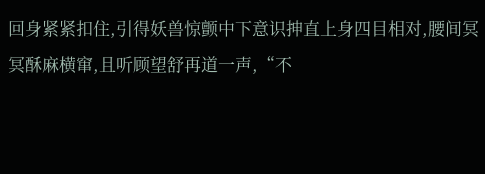回身紧紧扣住,引得妖兽惊颤中下意识抻直上身四目相对,腰间冥冥酥麻横窜,且听顾望舒再道一声,“不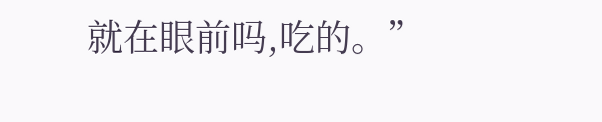就在眼前吗,吃的。”